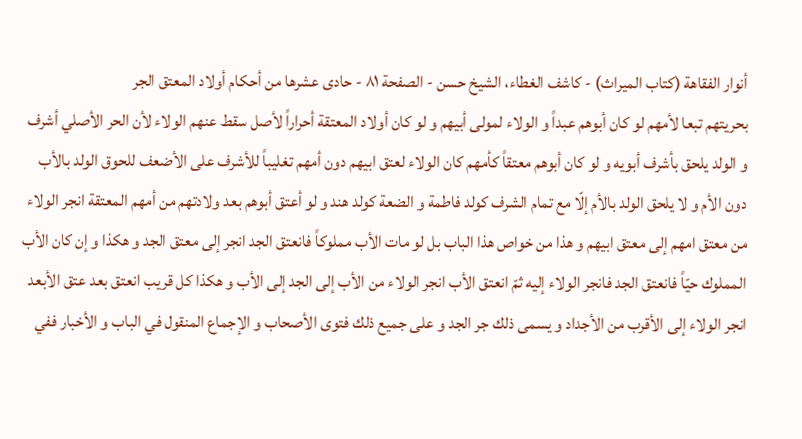أنوار الفقاهة (كتاب الميراث) - كاشف الغطاء، الشيخ حسن - الصفحة ٨١ - حادى عشرها من أحكام أولاد المعتق الجر
بحريتهم تبعا لأمهم لو كان أبوهم عبداً و الولاء لمولى أبيهم و لو كان أولاد المعتقة أحراراً لأصل سقط عنهم الولاء لأن الحر الأصلي أشرف و الولد يلحق بأشرف أبويه و لو كان أبوهم معتقاً كأمهم كان الولاء لعتق ابيهم دون أمهم تغليباً للأشرف على الأضعف للحوق الولد بالأب دون الأم و لا يلحق الولد بالأم إلّا مع تمام الشرف كولد فاطمة و الضعة كولد هند و لو أعتق أبوهم بعد ولادتهم من أمهم المعتقة انجر الولاء من معتق امهم إلى معتق ابيهم و هذا من خواص هذا الباب بل لو مات الأب مملوكاً فانعتق الجد انجر إلى معتق الجد و هكذا و إن كان الأب المملوك حيّاً فانعتق الجد فانجر الولاء إليه ثمّ انعتق الأب انجر الولاء من الأب إلى الجد إلى الأب و هكذا كل قريب انعتق بعد عتق الأبعد انجر الولاء إلى الأقرب من الأجداد و يسمى ذلك جر الجد و على جميع ذلك فتوى الأصحاب و الإجماع المنقول في الباب و الأخبار ففي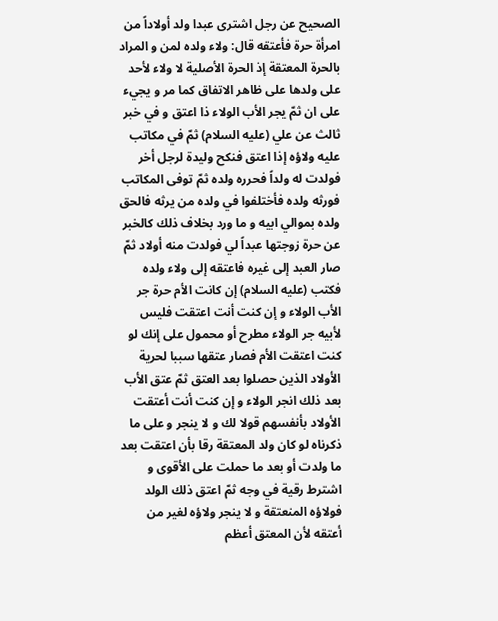الصحيح عن رجل اشترى عبدا ولد أولاداً من امرأة حرة فأعتقه قال: ولاء ولده لمن و المراد بالحرة المعتقة إذ الحرة الأصلية لا ولاء لأحد على ولدها على ظاهر الاتفاق كما مر و يجيء على ان ثمّ يجر الأب الولاء ذا اعتق و في خبر ثالث عن علي (عليه السلام) ثمّ في مكاتب عليه ولاؤه إذا اعتق فنكح وليدة لرجل أخر فولدت له ولداً فحرره ولده ثمّ توفى المكاتب فورثه ولده فأختلفوا في ولده من يرثه فالحق ولده بموالي ابيه و ما ورد بخلاف ذلك كالخبر عن حرة زوجتها عبداً لي فولدت منه أولاد ثمّ صار العبد إلى غيره فاعتقه إلى ولاء ولده فكتب (عليه السلام) إن كانت الأم حرة جر الأب الولاء و إن كنت أنت اعتقت فليس لأبيه جر الولاء مطرح أو محمول على إنك لو كنت اعتقت الأم فصار عتقها سببا لحرية الأولاد الذين حصلوا بعد العتق ثمّ عتق الأب بعد ذلك انجر الولاء و إن كنت أنت أعتقت الأولاد بأنفسهم قولا لك و لا ينجر و على ما ذكرناه لو كان ولد المعتقة رقا بأن اعتقت بعد ما ولدت أو بعد ما حملت على الأقوى و اشترط رقية في وجه ثمّ اعتق ذلك الولد فولاؤه المنعتقة و لا ينجر ولاؤه لغير من أعتقه لأن المعتق أعظم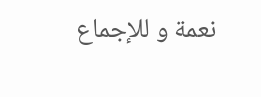نعمة و للإجماع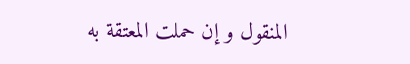المنقول و إن حملت المعتقة به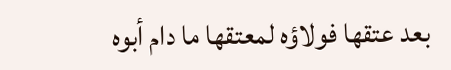بعد عتقها فولاؤه لمعتقها ما دام أبوه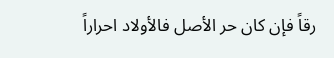رقاً فإن كان حر الأصل فالأولاد احراراً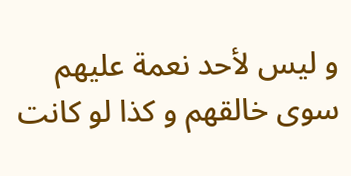و ليس لأحد نعمة عليهم سوى خالقهم و كذا لو كانت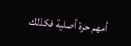أمهم حرة أصلية فكذلك